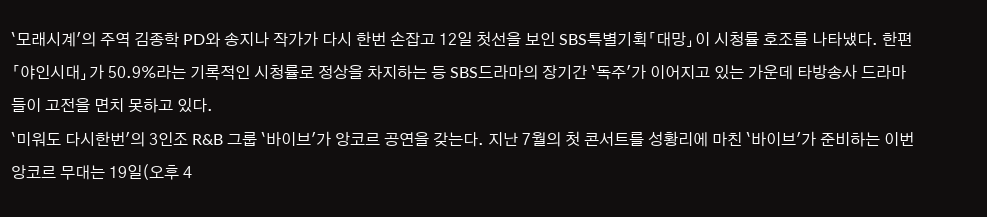`모래시계'의 주역 김종학 PD와 송지나 작가가 다시 한번 손잡고 12일 첫선을 보인 SBS특별기획「대망」이 시청률 호조를 나타냈다. 한편「야인시대」가 50.9%라는 기록적인 시청률로 정상을 차지하는 등 SBS드라마의 장기간 `독주'가 이어지고 있는 가운데 타방송사 드라마들이 고전을 면치 못하고 있다.
`미워도 다시한번'의 3인조 R&B 그룹 `바이브'가 앙코르 공연을 갖는다. 지난 7월의 첫 콘서트를 성황리에 마친 `바이브'가 준비하는 이번 앙코르 무대는 19일(오후 4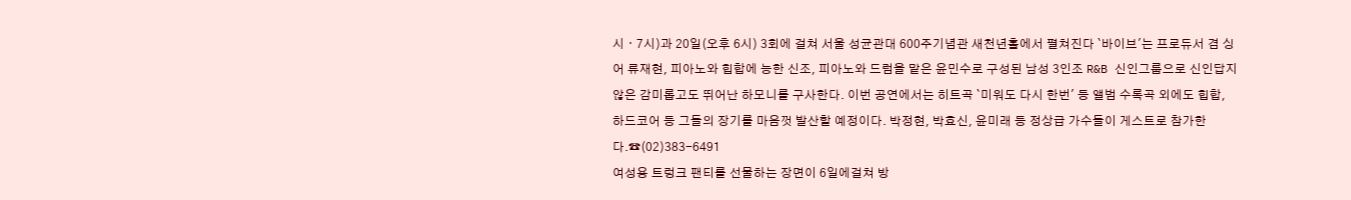시ㆍ7시)과 20일(오후 6시) 3회에 걸쳐 서울 성균관대 600주기념관 새천년홀에서 펼쳐진다 `바이브'는 프로듀서 겸 싱어 류재현, 피아노와 힙합에 능한 신조, 피아노와 드럼을 맡은 윤민수로 구성된 남성 3인조 R&B 신인그룹으로 신인답지 않은 감미롭고도 뛰어난 하모니를 구사한다. 이번 공연에서는 히트곡 `미워도 다시 한번' 등 앨범 수록곡 외에도 힙합, 하드코어 등 그들의 장기를 마음껏 발산할 예정이다. 박정현, 박효신, 윤미래 등 정상급 가수들이 게스트로 참가한다.☎(02)383-6491
여성용 트렁크 팬티를 선물하는 장면이 6일에걸쳐 방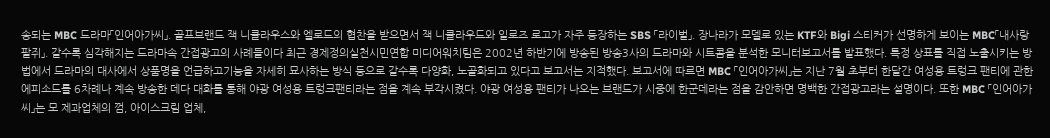송되는 MBC 드라마「인어아가씨」. 골프브랜드 잭 니클라우스와 엘로드의 협찬을 받으면서 잭 니클라우드와 일로즈 로고가 자주 등장하는 SBS 「라이벌」. 장나라가 모델로 있는 KTF와 Bigi 스티커가 선명하게 보이는 MBC「내사랑 팥쥐」. 갈수록 심각해지는 드라마속 간접광고의 사례들이다 최근 경제정의실천시민연합 미디어워치팀은 2002년 하반기에 방송된 방송3사의 드라마와 시트콤을 분석한 모니터보고서를 발표했다. 특정 상표를 직접 노출시키는 방법에서 드라마의 대사에서 상품명을 언급하고기능을 자세히 묘사하는 방식 등으로 갈수록 다양화, 노골화되고 있다고 보고서는 지적했다. 보고서에 따르면 MBC 「인어아가씨」는 지난 7월 초부터 한달간 여성용 트렁크 팬티에 관한 에피소드를 6차례나 계속 방송한 데다 대화를 통해 야광 여성용 트렁크팬티라는 점을 계속 부각시켰다. 야광 여성용 팬티가 나오는 브랜드가 시중에 한군데라는 점을 감안하면 명백한 간접광고라는 설명이다. 또한 MBC 「인어아가씨」는 모 제과업체의 껌, 아이스크림 업체,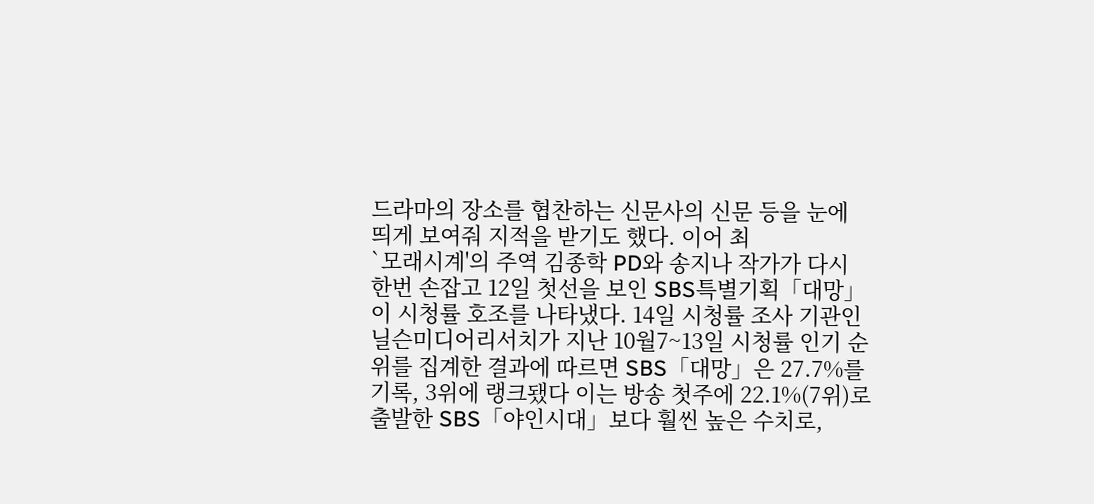드라마의 장소를 협찬하는 신문사의 신문 등을 눈에 띄게 보여줘 지적을 받기도 했다. 이어 최
`모래시계'의 주역 김종학 PD와 송지나 작가가 다시 한번 손잡고 12일 첫선을 보인 SBS특별기획「대망」이 시청률 호조를 나타냈다. 14일 시청률 조사 기관인 닐슨미디어리서치가 지난 10월7~13일 시청률 인기 순위를 집계한 결과에 따르면 SBS「대망」은 27.7%를 기록, 3위에 랭크됐다 이는 방송 첫주에 22.1%(7위)로 출발한 SBS「야인시대」보다 훨씬 높은 수치로,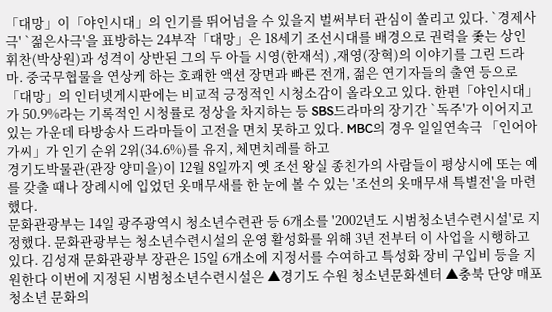「대망」이「야인시대」의 인기를 뛰어넘을 수 있을지 벌써부터 관심이 쏠리고 있다. `경제사극' `젊은사극'을 표방하는 24부작「대망」은 18세기 조선시대를 배경으로 권력을 좇는 상인 휘찬(박상원)과 성격이 상반된 그의 두 아들 시영(한재석) ,재영(장혁)의 이야기를 그린 드라마. 중국무협물을 연상케 하는 호쾌한 액션 장면과 빠른 전개, 젊은 연기자들의 출연 등으로「대망」의 인터넷게시판에는 비교적 긍정적인 시청소감이 올라오고 있다. 한편「야인시대」가 50.9%라는 기록적인 시청률로 정상을 차지하는 등 SBS드라마의 장기간 `독주'가 이어지고 있는 가운데 타방송사 드라마들이 고전을 면치 못하고 있다. MBC의 경우 일일연속극 「인어아가씨」가 인기 순위 2위(34.6%)를 유지, 체면치레를 하고
경기도박물관(관장 양미을)이 12월 8일까지 옛 조선 왕실 종친가의 사람들이 평상시에 또는 예를 갖출 때나 장례시에 입었던 옷매무새를 한 눈에 볼 수 있는 '조선의 옷매무새 특별전'을 마련했다.
문화관광부는 14일 광주광역시 청소년수련관 등 6개소를 '2002년도 시범청소년수련시설'로 지정했다. 문화관광부는 청소년수련시설의 운영 활성화를 위해 3년 전부터 이 사업을 시행하고 있다. 김성재 문화관광부 장관은 15일 6개소에 지정서를 수여하고 특성화 장비 구입비 등을 지원한다 이번에 지정된 시범청소년수련시설은 ▲경기도 수원 청소년문화센터 ▲충북 단양 매포 청소년 문화의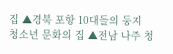집 ▲경북 포항 10대들의 둥지 청소년 문화의 집 ▲전남 나주 청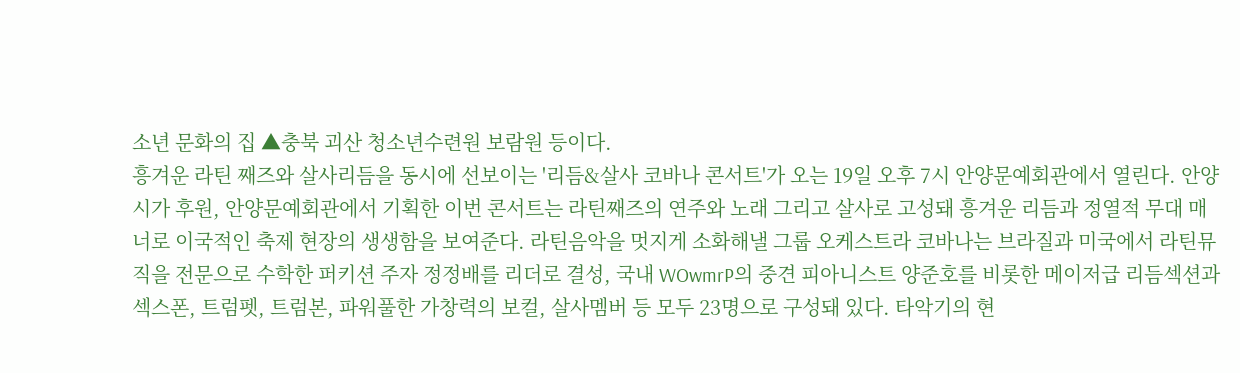소년 문화의 집 ▲충북 괴산 청소년수련원 보람원 등이다.
흥겨운 라틴 째즈와 살사리듬을 동시에 선보이는 '리듬&살사 코바나 콘서트'가 오는 19일 오후 7시 안양문예회관에서 열린다. 안양시가 후원, 안양문예회관에서 기획한 이번 콘서트는 라틴째즈의 연주와 노래 그리고 살사로 고성돼 흥겨운 리듬과 정열적 무대 매너로 이국적인 축제 현장의 생생함을 보여준다. 라틴음악을 멋지게 소화해낼 그룹 오케스트라 코바나는 브라질과 미국에서 라틴뮤직을 전문으로 수학한 퍼키션 주자 정정배를 리더로 결성, 국내 WOwmrP의 중견 피아니스트 양준호를 비롯한 메이저급 리듬섹션과 섹스폰, 트럼펫, 트럼본, 파워풀한 가창력의 보컬, 살사멤버 등 모두 23명으로 구성돼 있다. 타악기의 현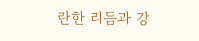란한 리듬과 강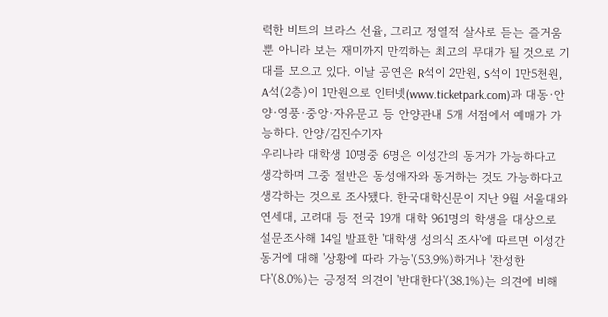력한 비트의 브라스 선율, 그리고 정열적 살사로 듣는 즐거움 뿐 아니라 보는 재미까지 만끽하는 최고의 무대가 될 것으로 기대를 모으고 있다. 이날 공연은 R석이 2만원, S석이 1만5천원, A석(2층)이 1만원으로 인터넷(www.ticketpark.com)과 대동·안양·영풍·중앙·자유문고 등 안양관내 5개 서점에서 예매가 가능하다. 안양/김진수기자
우리나라 대학생 10명중 6명은 이성간의 동거가 가능하다고 생각하며 그중 절반은 동성애자와 동거하는 것도 가능하다고 생각하는 것으로 조사됐다. 한국대학신문이 지난 9월 서울대와 연세대, 고려대 등 전국 19개 대학 961명의 학생을 대상으로 설문조사해 14일 발표한 '대학생 성의식 조사'에 따르면 이성간 동거에 대해 '상황에 따라 가능'(53.9%)하거나 '찬성한다'(8.0%)는 긍정적 의견이 '반대한다'(38.1%)는 의견에 비해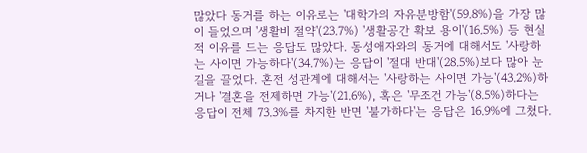많았다 동거를 하는 이유로는 '대학가의 자유분방함'(59.8%)을 가장 많이 들었으며 '생활비 절약'(23.7%) '생활공간 확보 용이'(16.5%) 등 현실적 이유를 드는 응답도 많았다. 동성애자와의 동거에 대해서도 '사랑하는 사이면 가능하다'(34.7%)는 응답이 '절대 반대'(28.5%)보다 많아 눈길을 끌었다. 혼전 성관계에 대해서는 '사랑하는 사이면 가능'(43.2%)하거나 '결혼을 전제하면 가능'(21.6%), 혹은 '무조건 가능'(8.5%)하다는 응답이 전체 73.3%를 차지한 반면 '불가하다'는 응답은 16.9%에 그쳤다.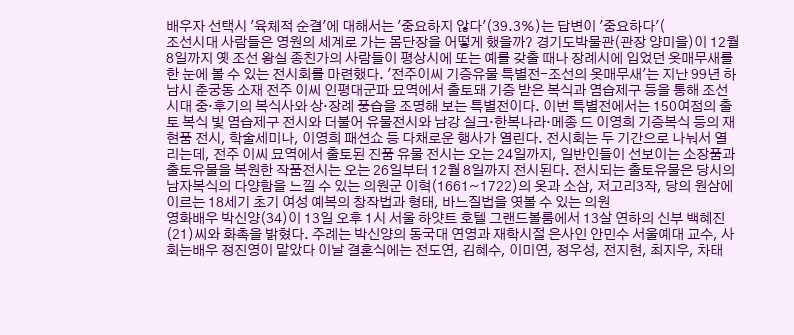배우자 선택시 '육체적 순결'에 대해서는 '중요하지 않다'(39.3%)는 답변이 '중요하다'(
조선시대 사람들은 영원의 세계로 가는 몸단장을 어떻게 했을까? 경기도박물관(관장 양미을)이 12월 8일까지 옛 조선 왕실 종친가의 사람들이 평상시에 또는 예를 갖출 때나 장례시에 입었던 옷매무새를 한 눈에 볼 수 있는 전시회를 마련했다. '전주이씨 기증유물 특별전-조선의 옷매무새'는 지난 99년 하남시 춘궁동 소재 전주 이씨 인평대군파 묘역에서 출토돼 기증 받은 복식과 염습제구 등을 통해 조선시대 중·후기의 복식사와 상·장례 풍습을 조명해 보는 특별전이다. 이번 특별전에서는 150여점의 출토 복식 빛 염습제구 전시와 더불어 유물전시와 남강 실크·한복나라·메종 드 이영희 기증복식 등의 재현품 전시, 학술세미나, 이영희 패션쇼 등 다채로운 행사가 열린다. 전시회는 두 기간으로 나눠서 열리는데, 전주 이씨 묘역에서 출토된 진품 유물 전시는 오는 24일까지, 일반인들이 선보이는 소장품과 출토유물을 복원한 작품전시는 오는 26일부터 12월 8일까지 전시된다. 전시되는 출토유물은 당시의 남자복식의 다양함을 느낄 수 있는 의원군 이혁(1661~1722)의 옷과 소삼, 저고리3작, 당의 원삼에 이르는 18세기 초기 여성 예복의 창작법과 형태, 바느질법을 엿볼 수 있는 의원
영화배우 박신양(34)이 13일 오후 1시 서울 하얏트 호텔 그랜드볼룸에서 13살 연하의 신부 백혜진(21)씨와 화촉을 밝혔다. 주례는 박신양의 동국대 연영과 재학시절 은사인 안민수 서울예대 교수, 사회는배우 정진영이 맡았다 이날 결혼식에는 전도연, 김혜수, 이미연, 정우성, 전지현, 최지우, 차태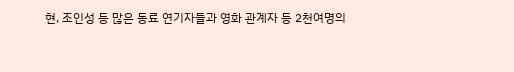현, 조인성 등 많은 동료 연기자들과 영화 관계자 등 2천여명의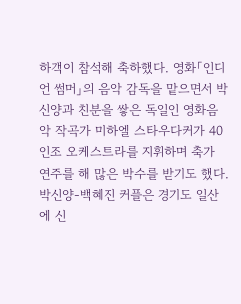하객이 참석해 축하했다. 영화「인디언 썸머」의 음악 감독을 맡으면서 박신양과 친분을 쌓은 독일인 영화음악 작곡가 미하엘 스타우다커가 40인조 오케스트라를 지휘하며 축가 연주를 해 많은 박수를 받기도 했다. 박신양-백혜진 커플은 경기도 일산에 신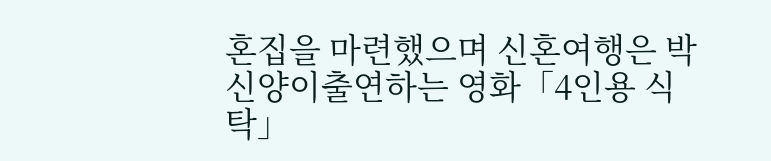혼집을 마련했으며 신혼여행은 박신양이출연하는 영화「4인용 식탁」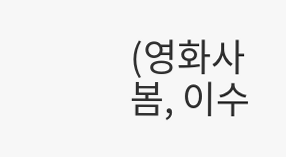(영화사봄, 이수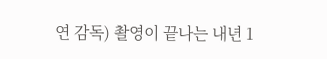연 감독) 촬영이 끝나는 내년 1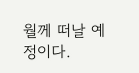월께 떠날 예정이다.